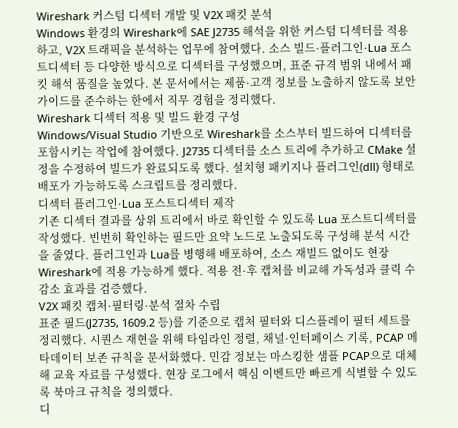Wireshark 커스텀 디섹터 개발 및 V2X 패킷 분석
Windows 환경의 Wireshark에 SAE J2735 해석을 위한 커스텀 디섹터를 적용하고, V2X 트래픽을 분석하는 업무에 참여했다. 소스 빌드·플러그인·Lua 포스트디섹터 등 다양한 방식으로 디섹터를 구성했으며, 표준 규격 범위 내에서 패킷 해석 품질을 높였다. 본 문서에서는 제품·고객 정보를 노출하지 않도록 보안 가이드를 준수하는 한에서 직무 경험을 정리했다.
Wireshark 디섹터 적용 및 빌드 환경 구성
Windows/Visual Studio 기반으로 Wireshark를 소스부터 빌드하여 디섹터를 포함시키는 작업에 참여했다. J2735 디섹터를 소스 트리에 추가하고 CMake 설정을 수정하여 빌드가 완료되도록 했다. 설치형 패키지나 플러그인(dll) 형태로 배포가 가능하도록 스크립트를 정리했다.
디섹터 플러그인·Lua 포스트디섹터 제작
기존 디섹터 결과를 상위 트리에서 바로 확인할 수 있도록 Lua 포스트디섹터를 작성했다. 빈번히 확인하는 필드만 요약 노드로 노출되도록 구성해 분석 시간을 줄였다. 플러그인과 Lua를 병행해 배포하여, 소스 재빌드 없이도 현장 Wireshark에 적용 가능하게 했다. 적용 전·후 캡처를 비교해 가독성과 클릭 수 감소 효과를 검증했다.
V2X 패킷 캡처·필터링·분석 절차 수립
표준 필드(J2735, 1609.2 등)를 기준으로 캡처 필터와 디스플레이 필터 세트를 정리했다. 시퀀스 재현을 위해 타임라인 정렬, 채널·인터페이스 기록, PCAP 메타데이터 보존 규칙을 문서화했다. 민감 정보는 마스킹한 샘플 PCAP으로 대체해 교육 자료를 구성했다. 현장 로그에서 핵심 이벤트만 빠르게 식별할 수 있도록 북마크 규칙을 정의했다.
디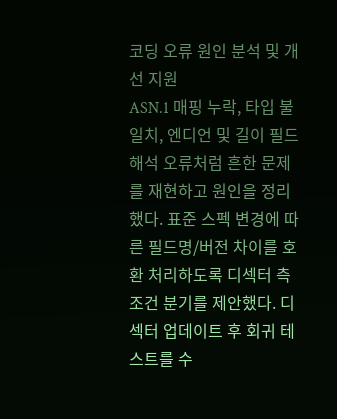코딩 오류 원인 분석 및 개선 지원
ASN.1 매핑 누락, 타입 불일치, 엔디언 및 길이 필드 해석 오류처럼 흔한 문제를 재현하고 원인을 정리했다. 표준 스펙 변경에 따른 필드명/버전 차이를 호환 처리하도록 디섹터 측 조건 분기를 제안했다. 디섹터 업데이트 후 회귀 테스트를 수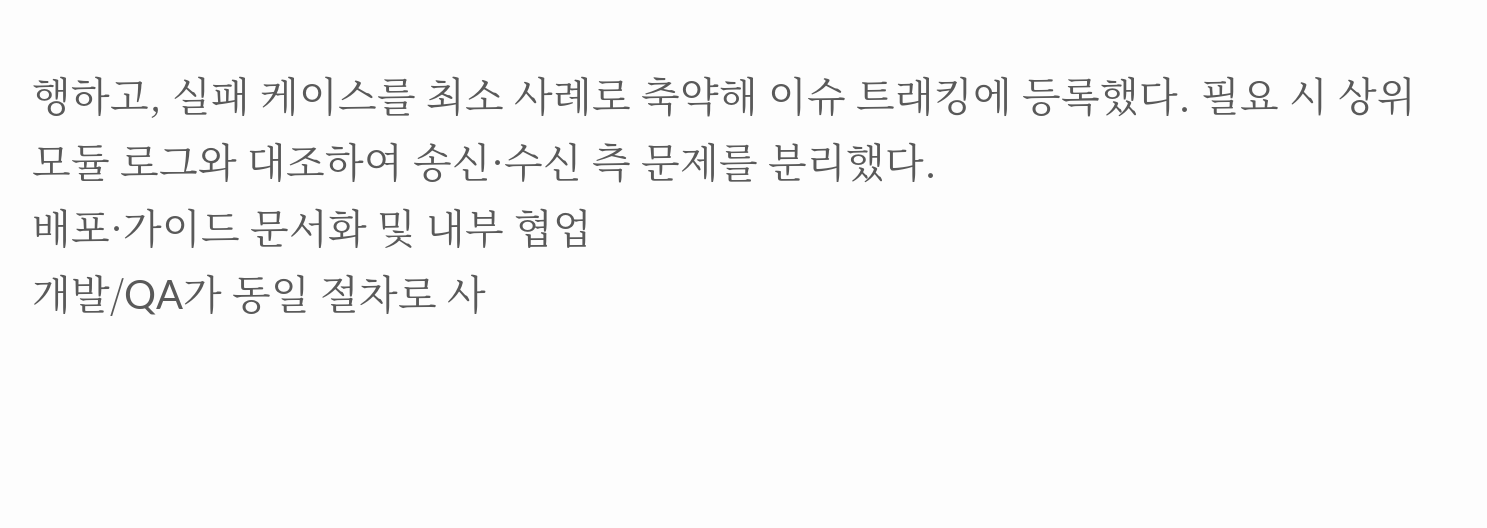행하고, 실패 케이스를 최소 사례로 축약해 이슈 트래킹에 등록했다. 필요 시 상위 모듈 로그와 대조하여 송신·수신 측 문제를 분리했다.
배포·가이드 문서화 및 내부 협업
개발/QA가 동일 절차로 사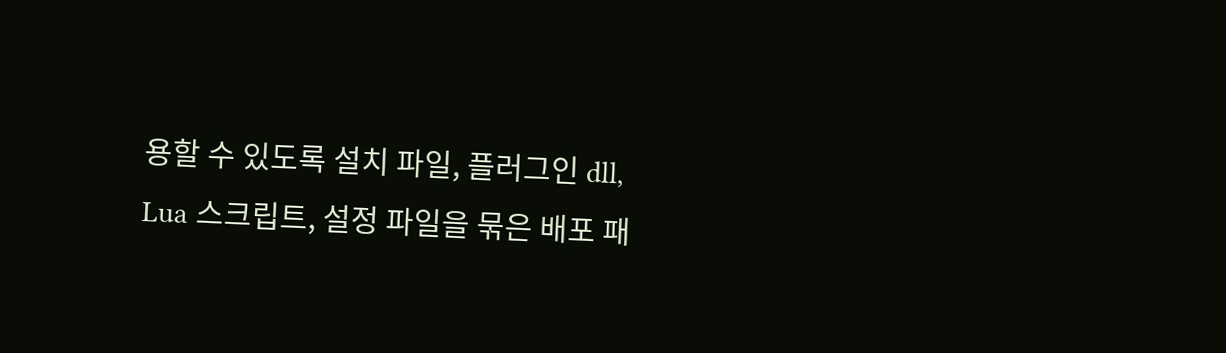용할 수 있도록 설치 파일, 플러그인 dll, Lua 스크립트, 설정 파일을 묶은 배포 패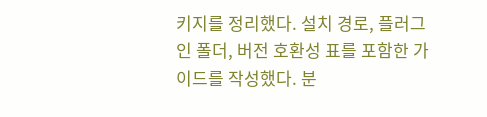키지를 정리했다. 설치 경로, 플러그인 폴더, 버전 호환성 표를 포함한 가이드를 작성했다. 분